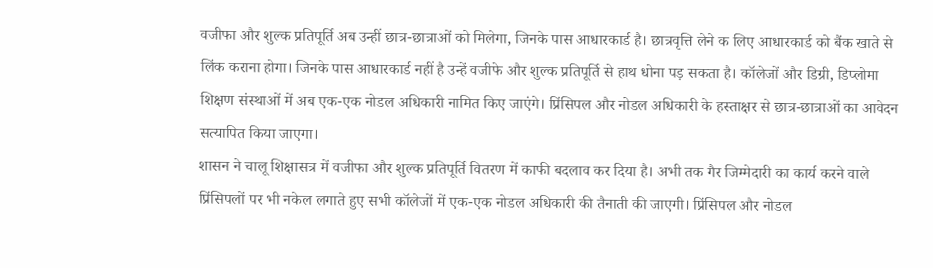वजीफा और शुल्क प्रतिपूर्ति अब उन्हीं छात्र-छात्राओं को मिलेगा, जिनके पास आधारकार्ड है। छात्रवृत्ति लेने क लिए आधारकार्ड को बैंक खाते से लिंक कराना होगा। जिनके पास आधारकार्ड नहीं है उन्हें वजीफे और शुल्क प्रतिपूर्ति से हाथ धोना पड़ सकता है। कॉलेजों और डिग्री, डिप्लोमा शिक्षण संस्थाओं में अब एक-एक नोडल अधिकारी नामित किए जाएंगे। प्रिंसिपल और नोडल अधिकारी के हस्ताक्षर से छात्र-छात्राओं का आवेदन सत्यापित किया जाएगा।
शासन ने चालू शिक्षासत्र में वजीफा और शुल्क प्रतिपूर्ति वितरण में काफी बदलाव कर दिया है। अभी तक गैर जिम्मेदारी का कार्य करने वाले प्रिंसिपलों पर भी नकेल लगाते हुए सभी कॉलेजों में एक-एक नोडल अधिकारी की तैनाती की जाएगी। प्रिंसिपल और नोडल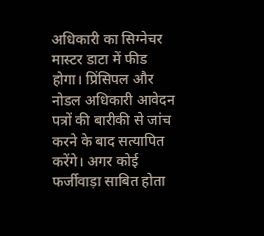अधिकारी का सिग्नेचर मास्टर डाटा में फीड होगा। प्रिंसिपल और नोडल अधिकारी आवेदन पत्रों की बारीकी से जांच करने के बाद सत्यापित करेंगे। अगर कोई फर्जीवाड़ा साबित होता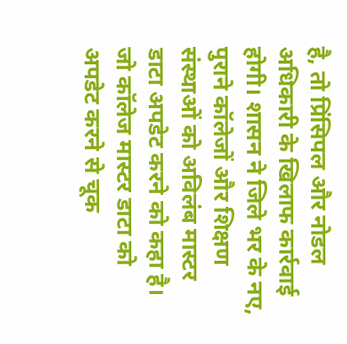है, तो प्रिंसिपल और नोडल अधिकारी के खिलाफ कार्रवाई होगी। शासन ने जिले भर के नए, पुराने कॉलेजों और शिक्षण संस्थाओं को अविलंब मास्टर डाटा अपडेट करने को कहा है। जो कॉलेज मास्टर डाटा को अपडेट करने से चूक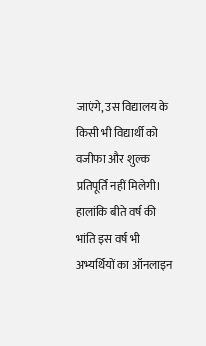जाएंगे, उस विद्यालय के किसी भी विद्यार्थी को वजीफा और शुल्क प्रतिपूर्ति नहीं मिलेगी। हालांकि बीते वर्ष की भांति इस वर्ष भी अभ्यर्थियों का ऑनलाइन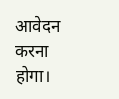आवेदन करना होगा।